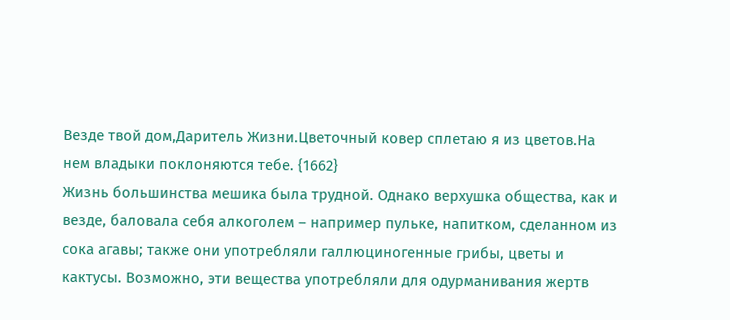Везде твой дом,Даритель Жизни.Цветочный ковер сплетаю я из цветов.На нем владыки поклоняются тебе. {1662}
Жизнь большинства мешика была трудной. Однако верхушка общества, как и везде, баловала себя алкоголем – например пульке, напитком, сделанном из сока агавы; также они употребляли галлюциногенные грибы, цветы и кактусы. Возможно, эти вещества употребляли для одурманивания жертв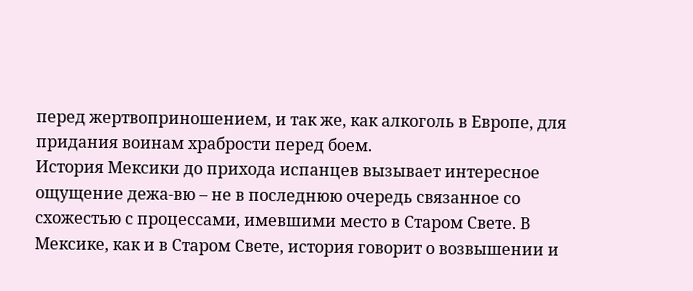перед жертвоприношением, и так же, как алкоголь в Европе, для придания воинам храбрости перед боем.
История Мексики до прихода испанцев вызывает интересное ощущение дежа-вю – не в последнюю очередь связанное со схожестью с процессами, имевшими место в Старом Свете. В Мексике, как и в Старом Свете, история говорит о возвышении и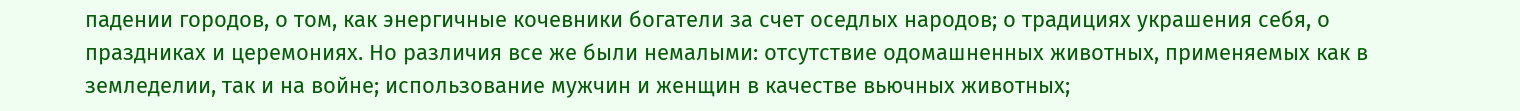падении городов, о том, как энергичные кочевники богатели за счет оседлых народов; о традициях украшения себя, о праздниках и церемониях. Но различия все же были немалыми: отсутствие одомашненных животных, применяемых как в земледелии, так и на войне; использование мужчин и женщин в качестве вьючных животных;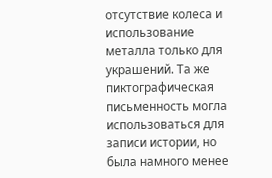отсутствие колеса и использование металла только для украшений. Та же пиктографическая письменность могла использоваться для записи истории, но была намного менее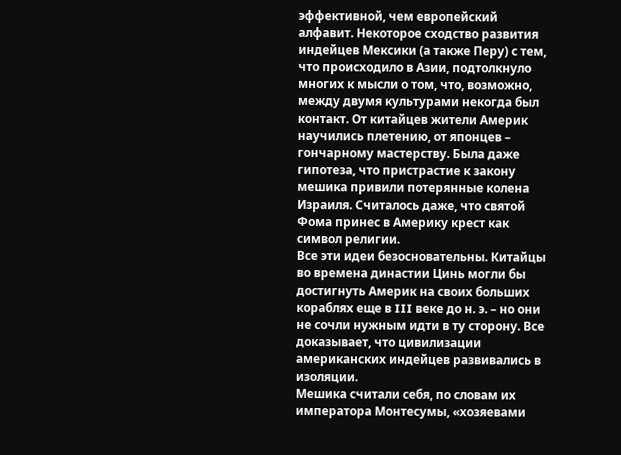эффективной, чем европейский алфавит. Некоторое сходство развития индейцев Мексики (а также Перу) с тем, что происходило в Азии, подтолкнуло многих к мысли о том, что, возможно, между двумя культурами некогда был контакт. От китайцев жители Америк научились плетению, от японцев – гончарному мастерству. Была даже гипотеза, что пристрастие к закону мешика привили потерянные колена Израиля. Считалось даже, что святой Фома принес в Америку крест как символ религии.
Все эти идеи безосновательны. Китайцы во времена династии Цинь могли бы достигнуть Америк на своих больших кораблях еще в III веке до н. э. – но они не сочли нужным идти в ту сторону. Все доказывает, что цивилизации американских индейцев развивались в изоляции.
Мешика считали себя, по словам их императора Монтесумы, «хозяевами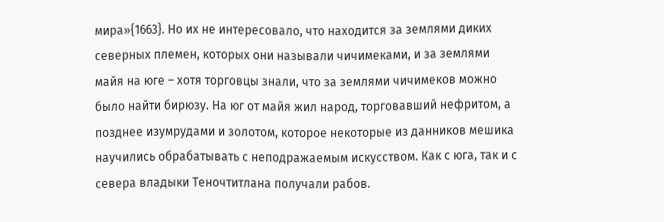мира»{1663}. Но их не интересовало, что находится за землями диких северных племен, которых они называли чичимеками, и за землями майя на юге – хотя торговцы знали, что за землями чичимеков можно было найти бирюзу. На юг от майя жил народ, торговавший нефритом, а позднее изумрудами и золотом, которое некоторые из данников мешика научились обрабатывать с неподражаемым искусством. Как с юга, так и с севера владыки Теночтитлана получали рабов.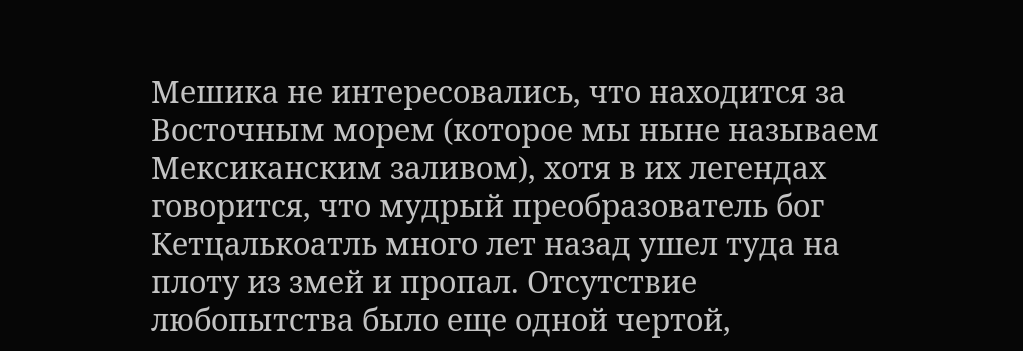Мешика не интересовались, что находится за Восточным морем (которое мы ныне называем Мексиканским заливом), хотя в их легендах говорится, что мудрый преобразователь бог Кетцалькоатль много лет назад ушел туда на плоту из змей и пропал. Отсутствие любопытства было еще одной чертой,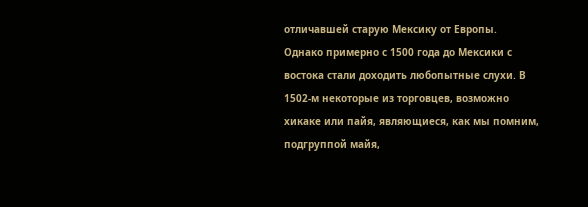отличавшей старую Мексику от Европы.
Однако примерно с 1500 года до Мексики с востока стали доходить любопытные слухи. В 1502-м некоторые из торговцев, возможно хикаке или пайя, являющиеся, как мы помним, подгруппой майя,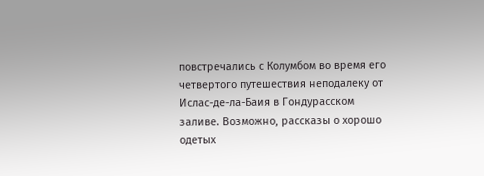повстречались с Колумбом во время его четвертого путешествия неподалеку от Ислас-де-ла-Баия в Гондурасском заливе. Возможно, рассказы о хорошо одетых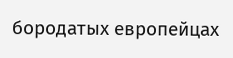бородатых европейцах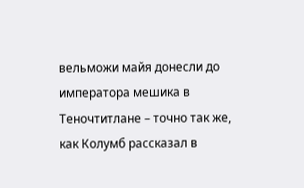вельможи майя донесли до императора мешика в Теночтитлане – точно так же, как Колумб рассказал в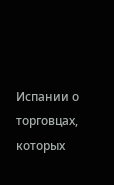Испании о торговцах, которых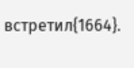встретил{1664}.